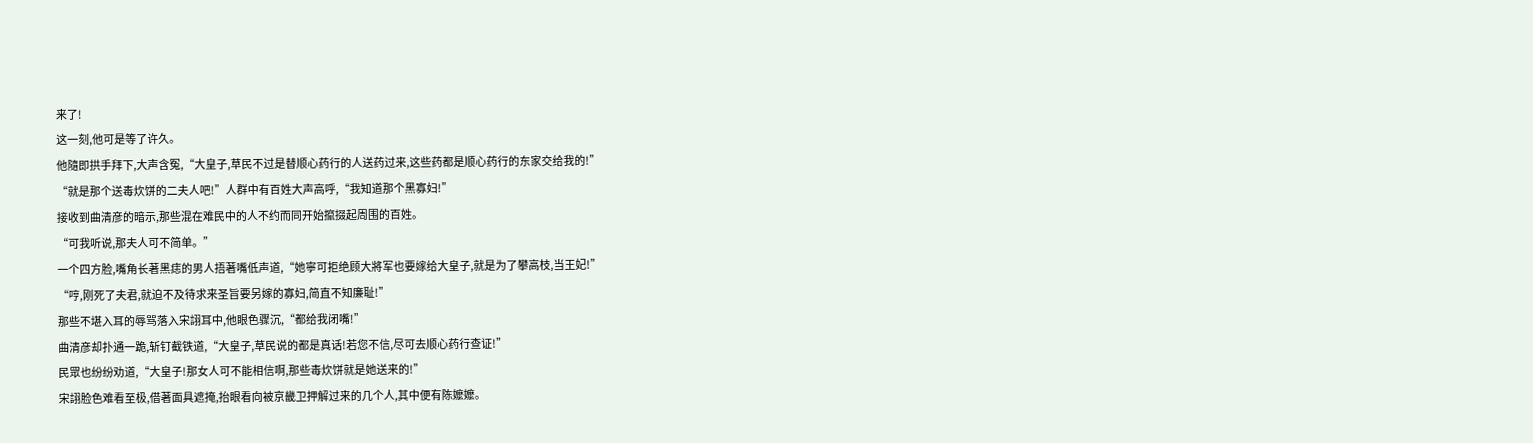来了!
这一刻,他可是等了许久。
他隨即拱手拜下,大声含冤,“大皇子,草民不过是替顺心药行的人送药过来,这些药都是顺心药行的东家交给我的!”
“就是那个送毒炊饼的二夫人吧!”人群中有百姓大声高呼,“我知道那个黑寡妇!”
接收到曲清彦的暗示,那些混在难民中的人不约而同开始攛掇起周围的百姓。
“可我听说,那夫人可不简单。”
一个四方脸,嘴角长著黑痣的男人捂著嘴低声道,“她寧可拒绝顾大將军也要嫁给大皇子,就是为了攀高枝,当王妃!”
“哼,刚死了夫君,就迫不及待求来圣旨要另嫁的寡妇,简直不知廉耻!”
那些不堪入耳的辱骂落入宋詡耳中,他眼色骤沉,“都给我闭嘴!”
曲清彦却扑通一跪,斩钉截铁道,“大皇子,草民说的都是真话!若您不信,尽可去顺心药行查证!”
民眾也纷纷劝道,“大皇子!那女人可不能相信啊,那些毒炊饼就是她送来的!”
宋詡脸色难看至极,借著面具遮掩,抬眼看向被京畿卫押解过来的几个人,其中便有陈嬤嬤。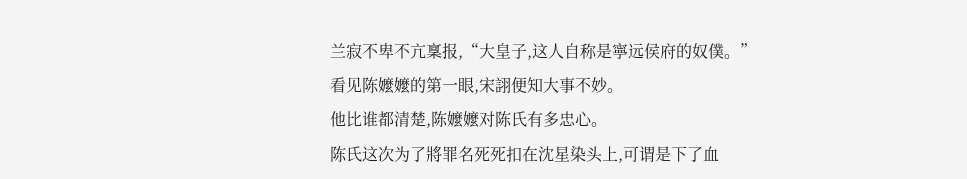兰寂不卑不亢稟报,“大皇子,这人自称是寧远侯府的奴僕。”
看见陈嬤嬤的第一眼,宋詡便知大事不妙。
他比谁都清楚,陈嬤嬤对陈氏有多忠心。
陈氏这次为了將罪名死死扣在沈星染头上,可谓是下了血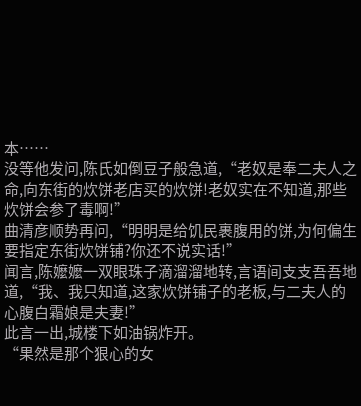本……
没等他发问,陈氏如倒豆子般急道,“老奴是奉二夫人之命,向东街的炊饼老店买的炊饼!老奴实在不知道,那些炊饼会参了毒啊!”
曲清彦顺势再问,“明明是给饥民裹腹用的饼,为何偏生要指定东街炊饼铺?你还不说实话!”
闻言,陈嬤嬤一双眼珠子滴溜溜地转,言语间支支吾吾地道,“我、我只知道,这家炊饼铺子的老板,与二夫人的心腹白霜娘是夫妻!”
此言一出,城楼下如油锅炸开。
“果然是那个狠心的女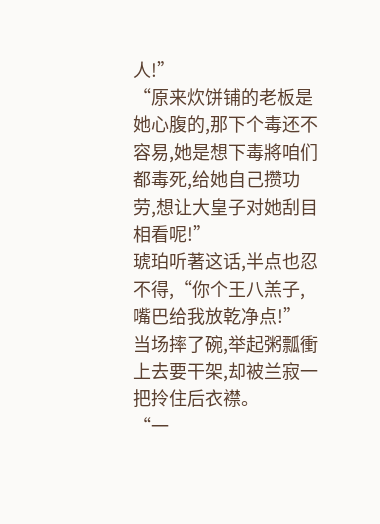人!”
“原来炊饼铺的老板是她心腹的,那下个毒还不容易,她是想下毒將咱们都毒死,给她自己攒功劳,想让大皇子对她刮目相看呢!”
琥珀听著这话,半点也忍不得,“你个王八羔子,嘴巴给我放乾净点!”
当场摔了碗,举起粥瓢衝上去要干架,却被兰寂一把拎住后衣襟。
“一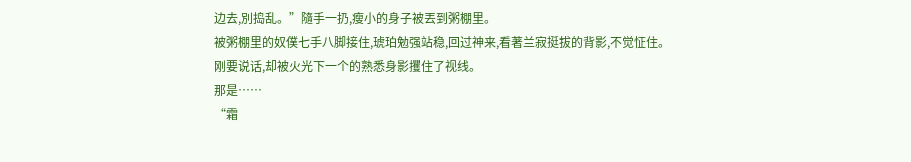边去,別捣乱。”隨手一扔,瘦小的身子被丟到粥棚里。
被粥棚里的奴僕七手八脚接住,琥珀勉强站稳,回过神来,看著兰寂挺拔的背影,不觉怔住。
刚要说话,却被火光下一个的熟悉身影攫住了视线。
那是……
“霜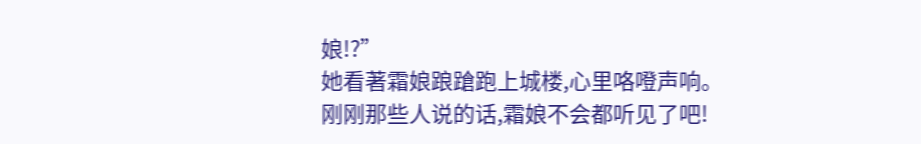娘!?”
她看著霜娘踉蹌跑上城楼,心里咯噔声响。
刚刚那些人说的话,霜娘不会都听见了吧!